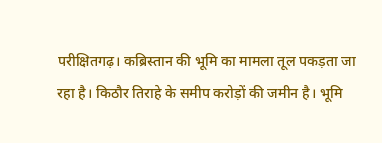परीक्षितगढ़। कब्रिस्तान की भूमि का मामला तूल पकड़ता जा रहा है। किठौर तिराहे के समीप करोड़ों की जमीन है। भूमि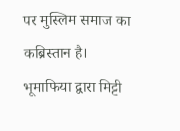पर मुस्लिम समाज का कब्रिस्तान है। भूमाफिया द्वारा मिट्टी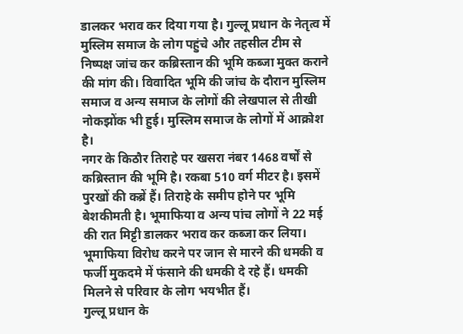डालकर भराव कर दिया गया है। गुल्लू प्रधान के नेतृत्व में मुस्लिम समाज के लोग पहुंचे और तहसील टीम से निष्पक्ष जांच कर कब्रिस्तान की भूमि कब्जा मुक्त कराने की मांग की। विवादित भूमि की जांच के दौरान मुस्लिम समाज व अन्य समाज के लोगों की लेखपाल से तीखी नोकझोंक भी हुई। मुस्लिम समाज के लोगों में आक्रोश है।
नगर के किठौर तिराहे पर खसरा नंबर 1468 वर्षों से कब्रिस्तान की भूमि है। रकबा 510 वर्ग मीटर है। इसमें पुरखों की कब्रें हैं। तिराहे के समीप होने पर भूमि बेशकीमती है। भूमाफिया व अन्य पांच लोगों ने 22 मई की रात मिट्टी डालकर भराव कर कब्जा कर लिया। भूमाफिया विरोध करने पर जान से मारने की धमकी व फर्जी मुकदमे में फंसाने की धमकी दे रहे हैं। धमकी मिलने से परिवार के लोग भयभीत हैं।
गुल्लू प्रधान के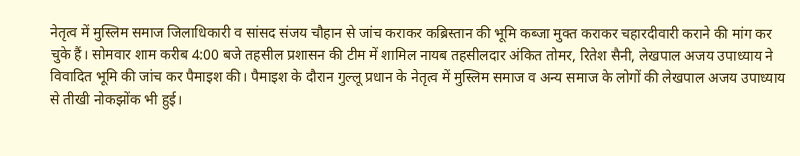नेतृत्व में मुस्लिम समाज जिलाधिकारी व सांसद संजय चौहान से जांच कराकर कब्रिस्तान की भूमि कब्जा मुक्त कराकर चहारदीवारी कराने की मांग कर चुके हैं। सोमवार शाम करीब 4:00 बजे तहसील प्रशासन की टीम में शामिल नायब तहसीलदार अंकित तोमर, रितेश सैनी, लेखपाल अजय उपाध्याय ने विवादित भूमि की जांच कर पैमाइश की। पैमाइश के दौरान गुल्लू प्रधान के नेतृत्व में मुस्लिम समाज व अन्य समाज के लोगों की लेखपाल अजय उपाध्याय से तीखी नोकझोंक भी हुई।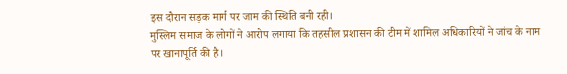इस दौरान सड़क मार्ग पर जाम की स्थिति बनी रही।
मुस्लिम समाज के लोगों ने आरोप लगाया कि तहसील प्रशासन की टीम में शामिल अधिकारियों ने जांच के नाम पर खानापूर्ति की है।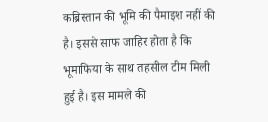कब्रिस्तान की भूमि की पैमाइश नहीं की है। इससे साफ जाहिर होता है कि भूमाफिया के साथ तहसील टीम मिली हुई है। इस मामले की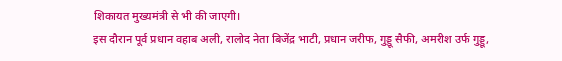शिकायत मुख्यमंत्री से भी की जाएगी।
इस दौरान पूर्व प्रधान वहाब अली, रालोद नेता बिजेंद्र भाटी, प्रधान जरीफ, गुड्डू सैफी, अमरीश उर्फ गुड्डू,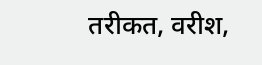तरीकत, वरीश,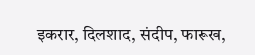इकरार, दिलशाद, संदीप, फारूख,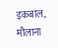इकबाल, मौलाना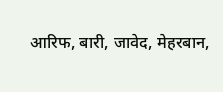आरिफ, बारी, जावेद, मेहरबान,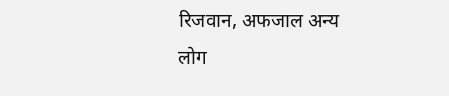रिजवान, अफजाल अन्य लोग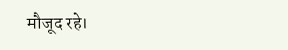मौजूद रहे।